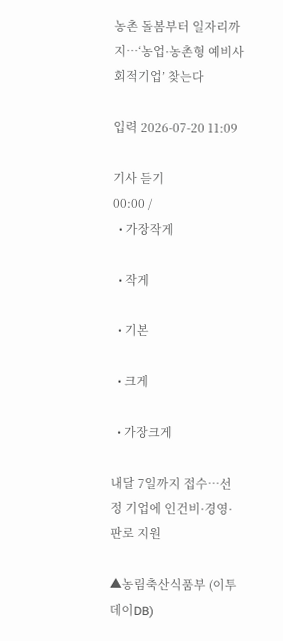농촌 돌봄부터 일자리까지…‘농업·농촌형 예비사회적기업’ 찾는다

입력 2026-07-20 11:09

기사 듣기
00:00 /
  • 가장작게

  • 작게

  • 기본

  • 크게

  • 가장크게

내달 7일까지 접수…선정 기업에 인건비·경영·판로 지원

▲농림축산식품부 (이투데이DB)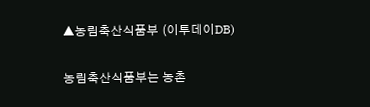▲농림축산식품부 (이투데이DB)

농림축산식품부는 농촌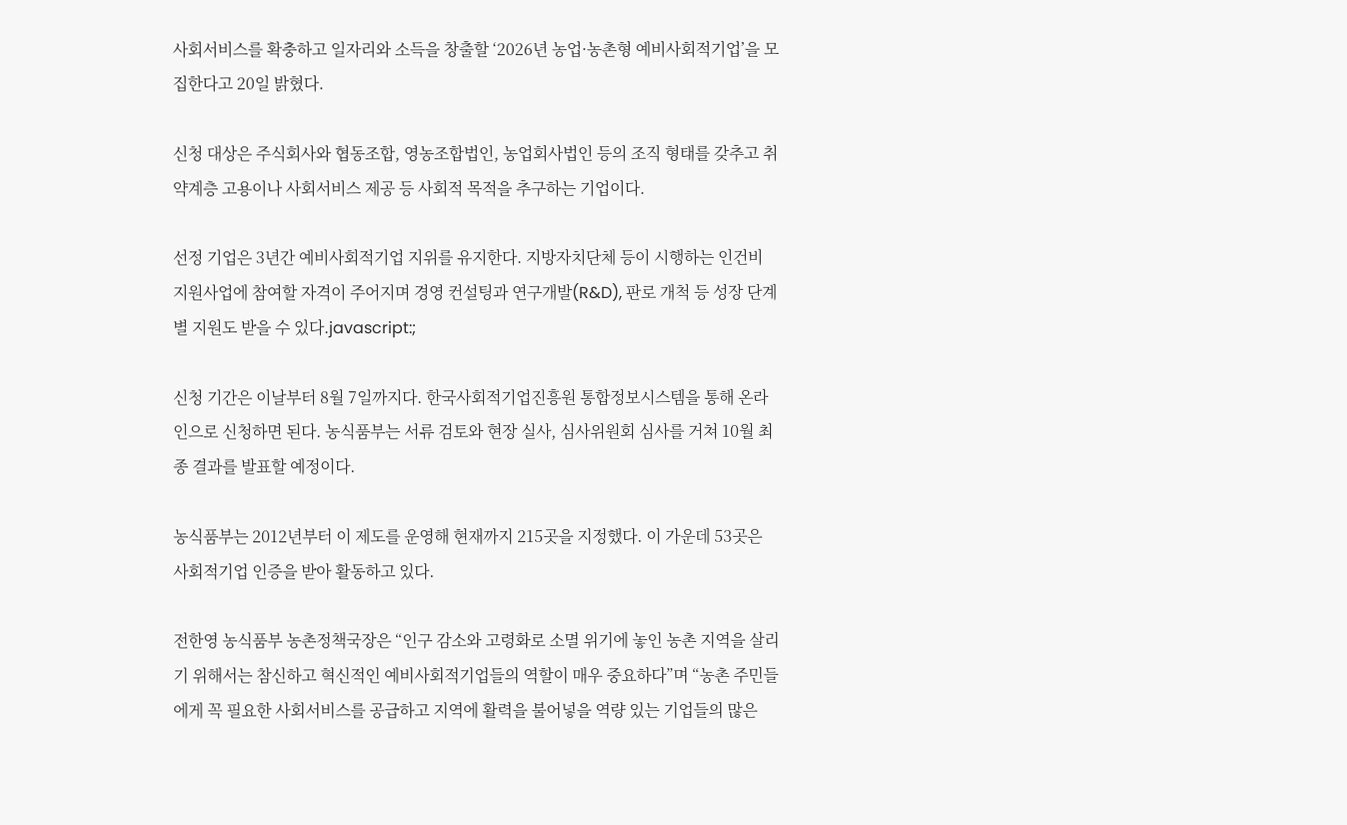사회서비스를 확충하고 일자리와 소득을 창출할 ‘2026년 농업·농촌형 예비사회적기업’을 모집한다고 20일 밝혔다.

신청 대상은 주식회사와 협동조합, 영농조합법인, 농업회사법인 등의 조직 형태를 갖추고 취약계층 고용이나 사회서비스 제공 등 사회적 목적을 추구하는 기업이다.

선정 기업은 3년간 예비사회적기업 지위를 유지한다. 지방자치단체 등이 시행하는 인건비 지원사업에 참여할 자격이 주어지며 경영 컨설팅과 연구개발(R&D), 판로 개척 등 성장 단계별 지원도 받을 수 있다.javascript:;

신청 기간은 이날부터 8월 7일까지다. 한국사회적기업진흥원 통합정보시스템을 통해 온라인으로 신청하면 된다. 농식품부는 서류 검토와 현장 실사, 심사위원회 심사를 거쳐 10월 최종 결과를 발표할 예정이다.

농식품부는 2012년부터 이 제도를 운영해 현재까지 215곳을 지정했다. 이 가운데 53곳은 사회적기업 인증을 받아 활동하고 있다.

전한영 농식품부 농촌정책국장은 “인구 감소와 고령화로 소멸 위기에 놓인 농촌 지역을 살리기 위해서는 참신하고 혁신적인 예비사회적기업들의 역할이 매우 중요하다”며 “농촌 주민들에게 꼭 필요한 사회서비스를 공급하고 지역에 활력을 불어넣을 역량 있는 기업들의 많은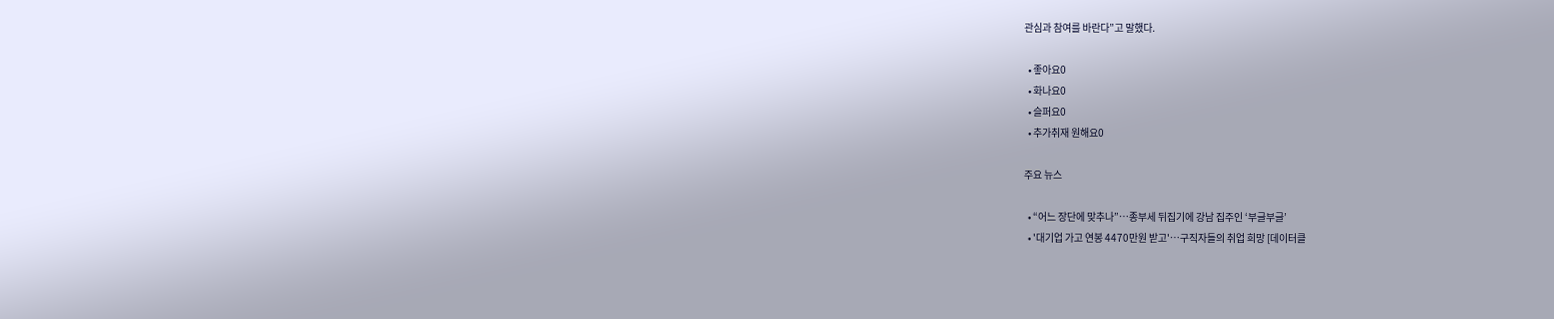관심과 참여를 바란다”고 말했다.

  • 좋아요0
  • 화나요0
  • 슬퍼요0
  • 추가취재 원해요0

주요 뉴스

  • “어느 장단에 맞추나”⋯종부세 뒤집기에 강남 집주인 ‘부글부글’
  • '대기업 가고 연봉 4470만원 받고'…구직자들의 취업 희망 [데이터클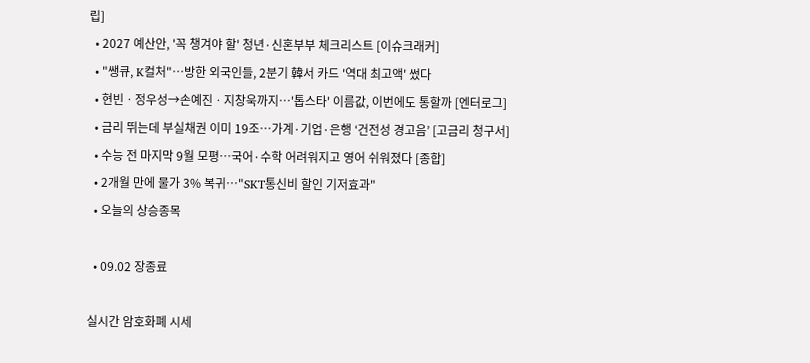립]
  • 2027 예산안, '꼭 챙겨야 할' 청년·신혼부부 체크리스트 [이슈크래커]
  • "쌩큐, K컬처"⋯방한 외국인들, 2분기 韓서 카드 '역대 최고액' 썼다
  • 현빈ㆍ정우성→손예진ㆍ지창욱까지⋯'톱스타' 이름값, 이번에도 통할까 [엔터로그]
  • 금리 뛰는데 부실채권 이미 19조…가계·기업·은행 ‘건전성 경고음’ [고금리 청구서]
  • 수능 전 마지막 9월 모평⋯국어·수학 어려워지고 영어 쉬워졌다 [종합]
  • 2개월 만에 물가 3% 복귀…"SKT통신비 할인 기저효과"
  • 오늘의 상승종목

  • 09.02 장종료

실시간 암호화폐 시세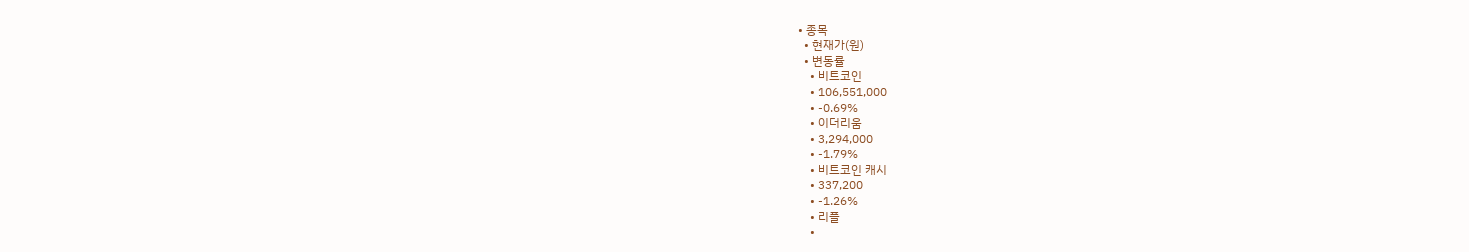• 종목
  • 현재가(원)
  • 변동률
    • 비트코인
    • 106,551,000
    • -0.69%
    • 이더리움
    • 3,294,000
    • -1.79%
    • 비트코인 캐시
    • 337,200
    • -1.26%
    • 리플
    •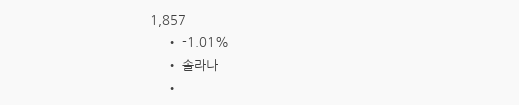1,857
    • -1.01%
    • 솔라나
    •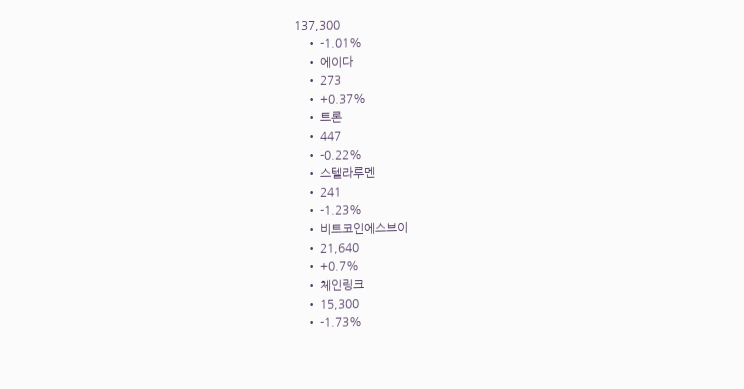137,300
    • -1.01%
    • 에이다
    • 273
    • +0.37%
    • 트론
    • 447
    • -0.22%
    • 스텔라루멘
    • 241
    • -1.23%
    • 비트코인에스브이
    • 21,640
    • +0.7%
    • 체인링크
    • 15,300
    • -1.73%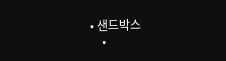• 샌드박스
    •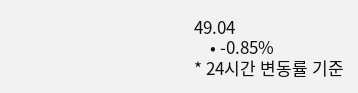49.04
    • -0.85%
* 24시간 변동률 기준